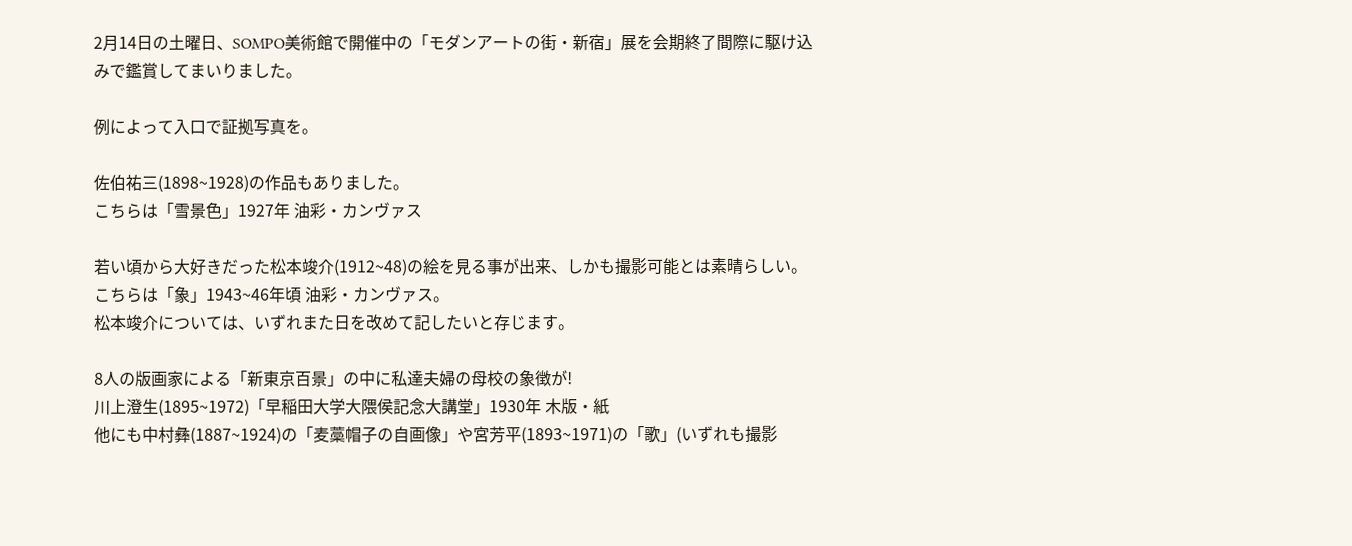2月14日の土曜日、SOMPO美術館で開催中の「モダンアートの街・新宿」展を会期終了間際に駆け込みで鑑賞してまいりました。

例によって入口で証拠写真を。

佐伯祐三(1898~1928)の作品もありました。
こちらは「雪景色」1927年 油彩・カンヴァス

若い頃から大好きだった松本竣介(1912~48)の絵を見る事が出来、しかも撮影可能とは素晴らしい。
こちらは「象」1943~46年頃 油彩・カンヴァス。
松本竣介については、いずれまた日を改めて記したいと存じます。

8人の版画家による「新東京百景」の中に私達夫婦の母校の象徴が!
川上澄生(1895~1972)「早稲田大学大隈侯記念大講堂」1930年 木版・紙
他にも中村彝(1887~1924)の「麦藁帽子の自画像」や宮芳平(1893~1971)の「歌」(いずれも撮影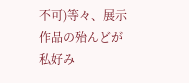不可)等々、展示作品の殆んどが私好み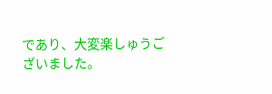であり、大変楽しゅうございました。